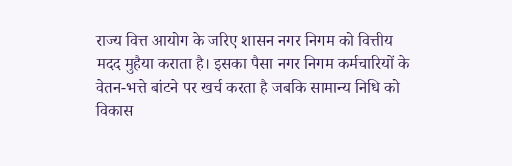राज्य वित्त आयोग के जरिए शासन नगर निगम को वित्तीय मदद मुहैया कराता है। इसका पैसा नगर निगम कर्मचारियों के वेतन-भत्ते बांटने पर खर्च करता है जबकि सामान्य निधि को विकास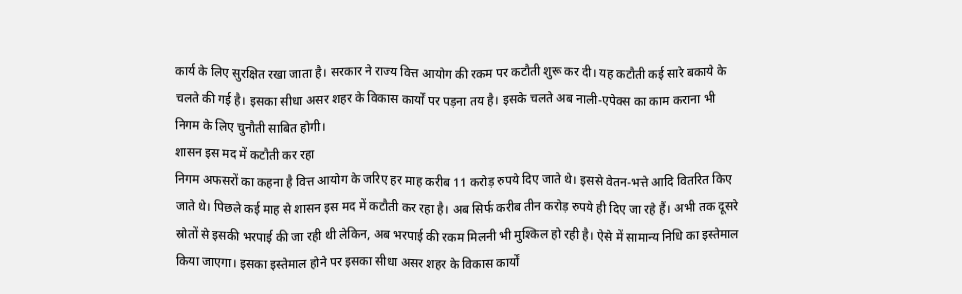कार्य के लिए सुरक्षित रखा जाता है। सरकार ने राज्य वित्त आयोग की रकम पर कटौती शुरू कर दी। यह कटौती कई सारे बकाये के चलते की गई है। इसका सीधा असर शहर के विकास कार्यों पर पड़ना तय है। इसके चलते अब नाली-एपेक्स का काम कराना भी निगम के लिए चुनौती साबित होगी।
शासन इस मद में कटौती कर रहा
निगम अफसरों का कहना है वित्त आयोग के जरिए हर माह करीब 11 करोड़ रुपये दिए जाते थे। इससे वेतन-भत्ते आदि वितरित किए जाते थे। पिछले कई माह से शासन इस मद में कटौती कर रहा है। अब सिर्फ करीब तीन करोड़ रुपये ही दिए जा रहे हैं। अभी तक दूसरे स्रोतों से इसकी भरपाई की जा रही थी लेकिन, अब भरपाई की रकम मिलनी भी मुश्किल हो रही है। ऐसे में सामान्य निधि का इस्तेमाल किया जाएगा। इसका इस्तेमाल होने पर इसका सीधा असर शहर के विकास कार्यों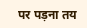पर पड़ना तय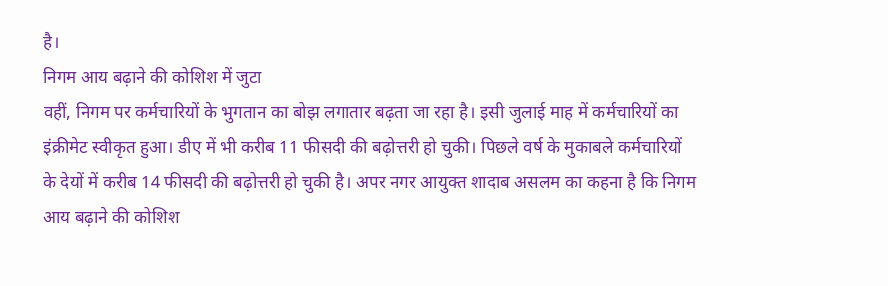है।
निगम आय बढ़ाने की कोशिश में जुटा
वहीं, निगम पर कर्मचारियों के भुगतान का बोझ लगातार बढ़ता जा रहा है। इसी जुलाई माह में कर्मचारियों का इंक्रीमेट स्वीकृत हुआ। डीए में भी करीब 11 फीसदी की बढ़ोत्तरी हो चुकी। पिछले वर्ष के मुकाबले कर्मचारियों के देयों में करीब 14 फीसदी की बढ़ोत्तरी हो चुकी है। अपर नगर आयुक्त शादाब असलम का कहना है कि निगम आय बढ़ाने की कोशिश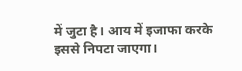में जुटा है। आय में इजाफा करके इससे निपटा जाएगा।